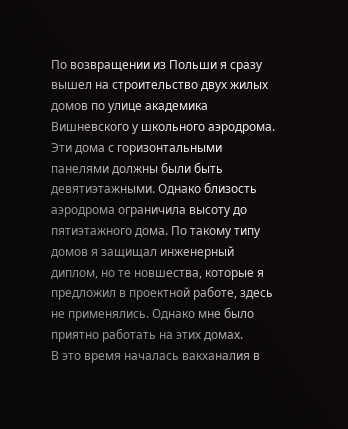По возвращении из Польши я сразу вышел на строительство двух жилых домов по улице академика Вишневского у школьного аэродрома. Эти дома с горизонтальными панелями должны были быть девятиэтажными. Однако близость аэродрома ограничила высоту до пятиэтажного дома. По такому типу домов я защищал инженерный диплом, но те новшества, которые я предложил в проектной работе, здесь не применялись. Однако мне было приятно работать на этих домах.
В это время началась вакханалия в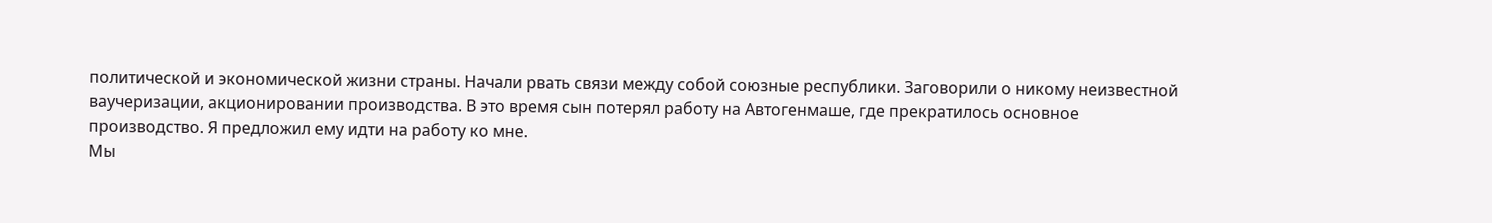политической и экономической жизни страны. Начали рвать связи между собой союзные республики. Заговорили о никому неизвестной ваучеризации, акционировании производства. В это время сын потерял работу на Автогенмаше, где прекратилось основное производство. Я предложил ему идти на работу ко мне.
Мы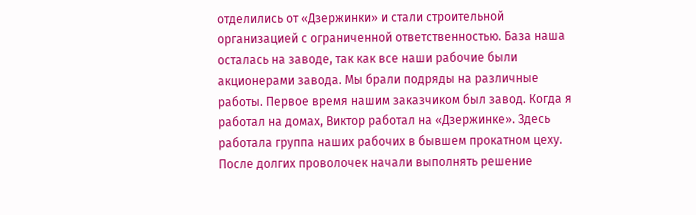отделились от «Дзержинки» и стали строительной организацией с ограниченной ответственностью. База наша осталась на заводе, так как все наши рабочие были акционерами завода. Мы брали подряды на различные работы. Первое время нашим заказчиком был завод. Когда я работал на домах, Виктор работал на «Дзержинке». Здесь работала группа наших рабочих в бывшем прокатном цеху. После долгих проволочек начали выполнять решение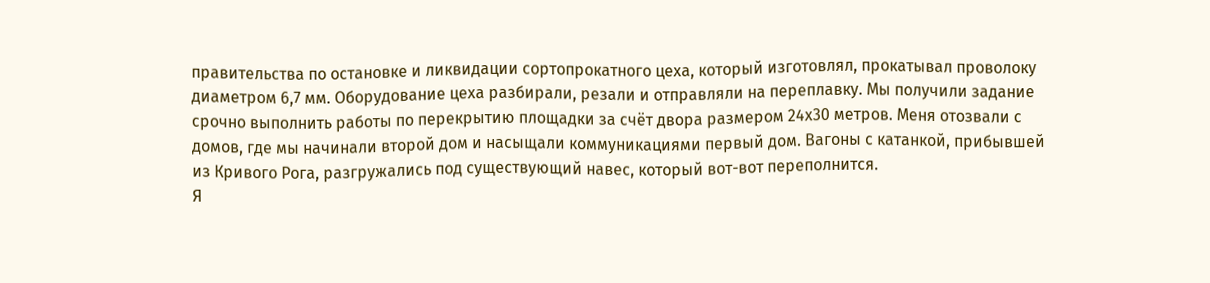правительства по остановке и ликвидации сортопрокатного цеха, который изготовлял, прокатывал проволоку диаметром 6,7 мм. Оборудование цеха разбирали, резали и отправляли на переплавку. Мы получили задание срочно выполнить работы по перекрытию площадки за счёт двора размером 24х30 метров. Меня отозвали с домов, где мы начинали второй дом и насыщали коммуникациями первый дом. Вагоны с катанкой, прибывшей из Кривого Рога, разгружались под существующий навес, который вот-вот переполнится.
Я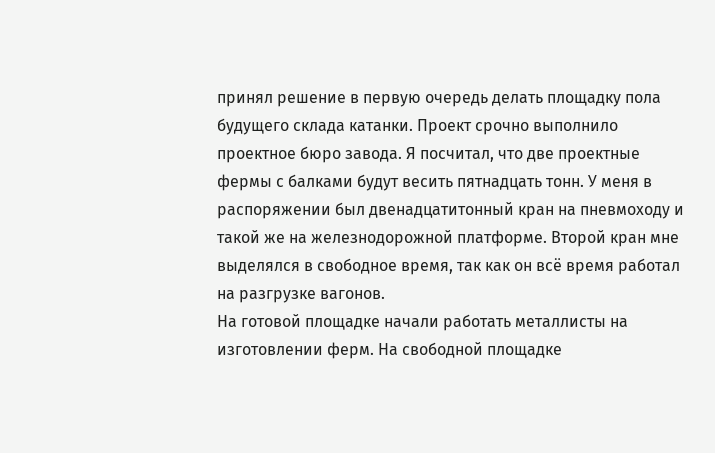принял решение в первую очередь делать площадку пола будущего склада катанки. Проект срочно выполнило проектное бюро завода. Я посчитал, что две проектные фермы с балками будут весить пятнадцать тонн. У меня в распоряжении был двенадцатитонный кран на пневмоходу и такой же на железнодорожной платформе. Второй кран мне выделялся в свободное время, так как он всё время работал на разгрузке вагонов.
На готовой площадке начали работать металлисты на изготовлении ферм. На свободной площадке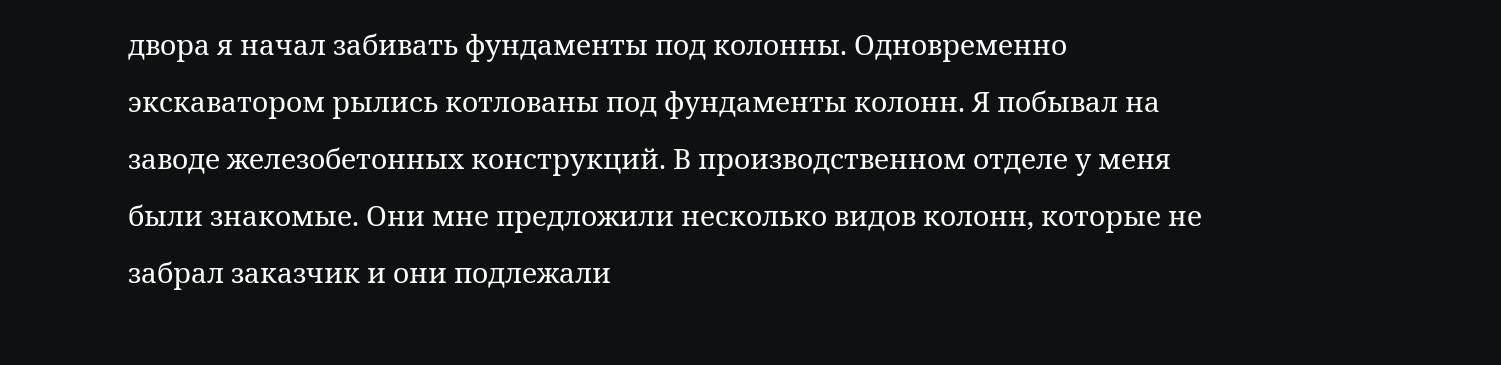двора я начал забивать фундаменты под колонны. Одновременно экскаватором рылись котлованы под фундаменты колонн. Я побывал на заводе железобетонных конструкций. В производственном отделе у меня были знакомые. Они мне предложили несколько видов колонн, которые не забрал заказчик и они подлежали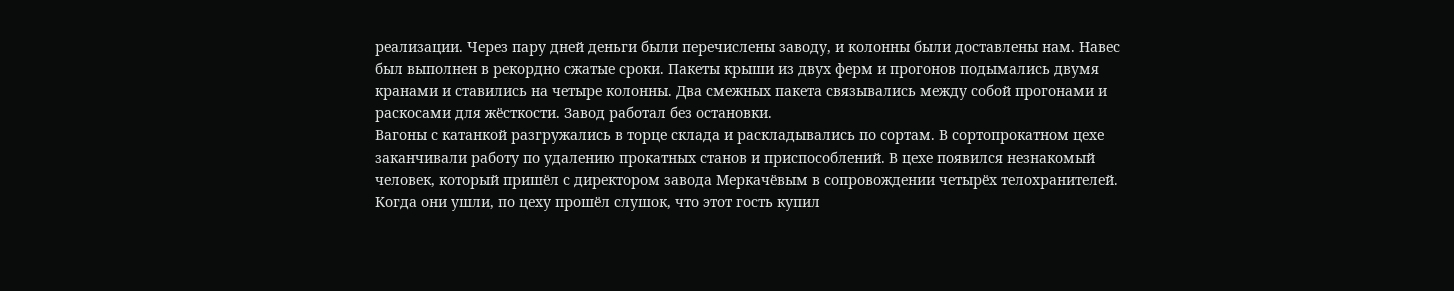реализации. Через пару дней деньги были перечислены заводу, и колонны были доставлены нам. Навес был выполнен в рекордно сжатые сроки. Пакеты крыши из двух ферм и прогонов подымались двумя кранами и ставились на четыре колонны. Два смежных пакета связывались между собой прогонами и раскосами для жёсткости. Завод работал без остановки.
Вагоны с катанкой разгружались в торце склада и раскладывались по сортам. В сортопрокатном цехе заканчивали работу по удалению прокатных станов и приспособлений. В цехе появился незнакомый человек, который пришёл с директором завода Меркачёвым в сопровождении четырёх телохранителей. Когда они ушли, по цеху прошёл слушок, что этот гость купил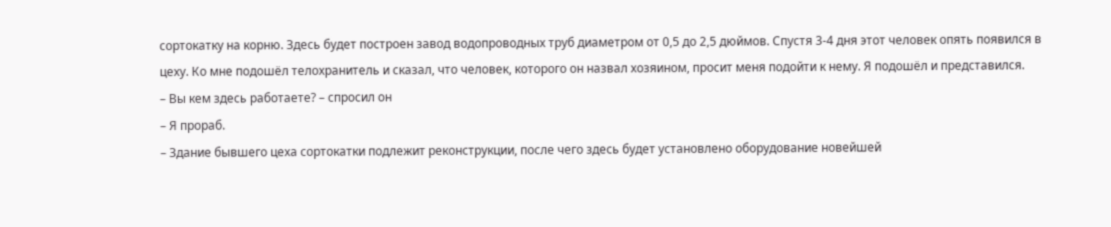сортокатку на корню. Здесь будет построен завод водопроводных труб диаметром от 0,5 до 2,5 дюймов. Спустя 3-4 дня этот человек опять появился в цеху. Ко мне подошёл телохранитель и сказал, что человек, которого он назвал хозяином, просит меня подойти к нему. Я подошёл и представился.
– Вы кем здесь работаете? – спросил он
– Я прораб.
– Здание бывшего цеха сортокатки подлежит реконструкции, после чего здесь будет установлено оборудование новейшей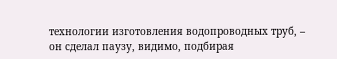технологии изготовления водопроводных труб, – он сделал паузу, видимо, подбирая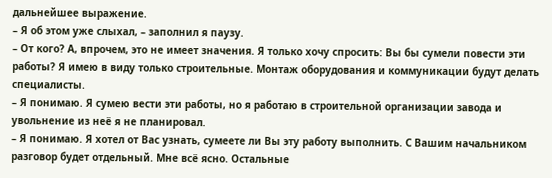дальнейшее выражение.
– Я об этом уже слыхал, – заполнил я паузу.
– От кого? А, впрочем, это не имеет значения. Я только хочу спросить: Вы бы сумели повести эти работы? Я имею в виду только строительные. Монтаж оборудования и коммуникации будут делать специалисты.
– Я понимаю. Я сумею вести эти работы, но я работаю в строительной организации завода и увольнение из неё я не планировал.
– Я понимаю. Я хотел от Вас узнать, сумеете ли Вы эту работу выполнить. С Вашим начальником разговор будет отдельный. Мне всё ясно. Остальные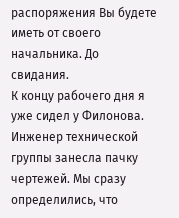распоряжения Вы будете иметь от своего начальника. До свидания.
К концу рабочего дня я уже сидел у Филонова. Инженер технической группы занесла пачку чертежей. Мы сразу определились, что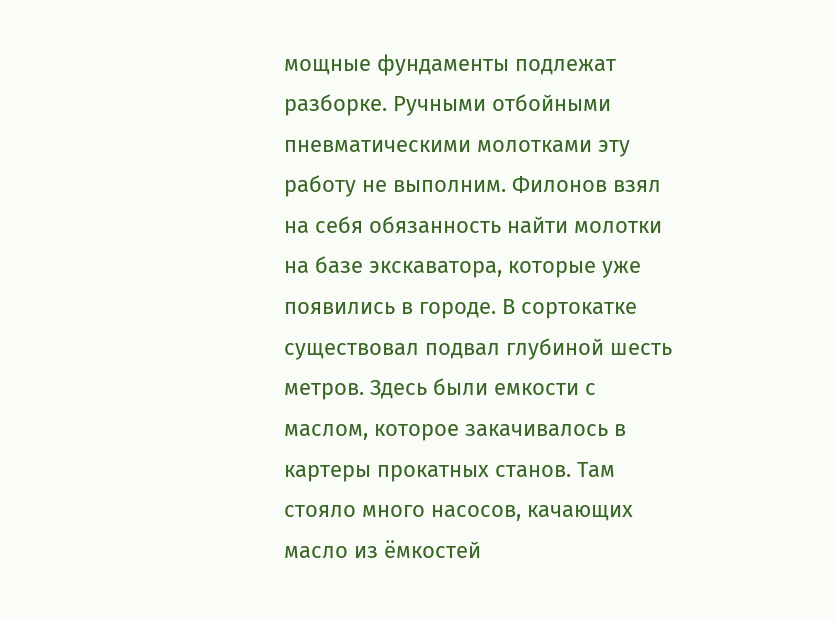мощные фундаменты подлежат разборке. Ручными отбойными пневматическими молотками эту работу не выполним. Филонов взял на себя обязанность найти молотки на базе экскаватора, которые уже появились в городе. В сортокатке существовал подвал глубиной шесть метров. Здесь были емкости с маслом, которое закачивалось в картеры прокатных станов. Там стояло много насосов, качающих масло из ёмкостей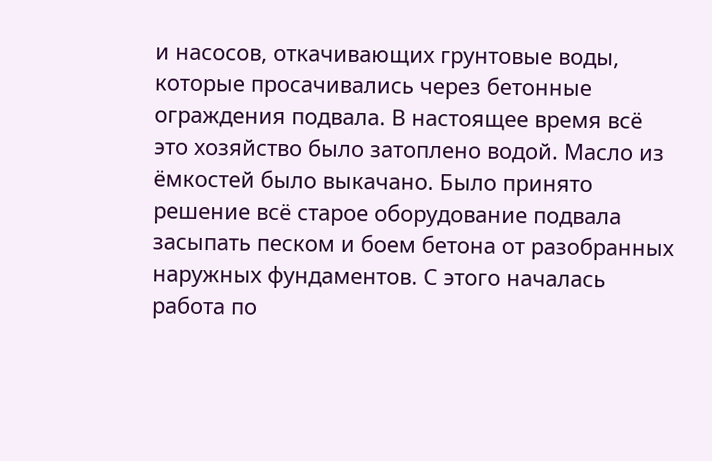и насосов, откачивающих грунтовые воды, которые просачивались через бетонные ограждения подвала. В настоящее время всё это хозяйство было затоплено водой. Масло из ёмкостей было выкачано. Было принято решение всё старое оборудование подвала засыпать песком и боем бетона от разобранных наружных фундаментов. С этого началась работа по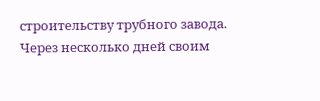строительству трубного завода.
Через несколько дней своим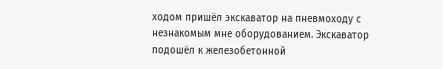ходом пришёл экскаватор на пневмоходу с незнакомым мне оборудованием. Экскаватор подошёл к железобетонной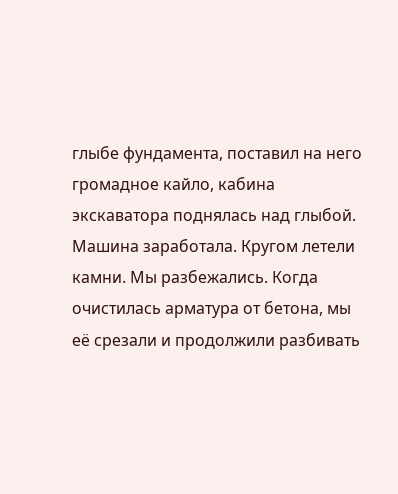глыбе фундамента, поставил на него громадное кайло, кабина экскаватора поднялась над глыбой. Машина заработала. Кругом летели камни. Мы разбежались. Когда очистилась арматура от бетона, мы её срезали и продолжили разбивать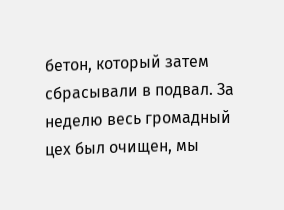бетон, который затем сбрасывали в подвал. За неделю весь громадный цех был очищен, мы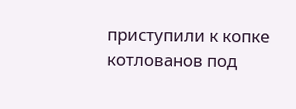приступили к копке котлованов под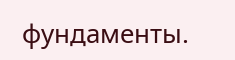фундаменты.